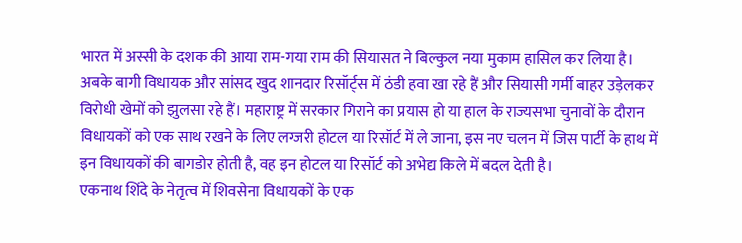भारत में अस्सी के दशक की आया राम-गया राम की सियासत ने बिल्कुल नया मुकाम हासिल कर लिया है। अबके बागी विधायक और सांसद खुद शानदार रिसॉर्ट्स में ठंडी हवा खा रहे हैं और सियासी गर्मी बाहर उड़ेलकर विरोधी खेमों को झुलसा रहे हैं। महाराष्ट्र में सरकार गिराने का प्रयास हो या हाल के राज्यसभा चुनावों के दौरान विधायकों को एक साथ रखने के लिए लग्जरी होटल या रिसॉर्ट में ले जाना, इस नए चलन में जिस पार्टी के हाथ में इन विधायकों की बागडोर होती है, वह इन होटल या रिसॉर्ट को अभेद्य किले में बदल देती है।
एकनाथ शिंदे के नेतृत्व में शिवसेना विधायकों के एक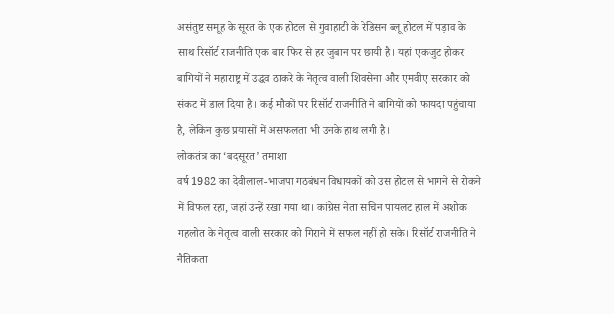असंतुष्ट समूह के सूरत के एक होटल से गुवाहाटी के रेडिसन ब्लू होटल में पड़ाव के साथ रिसॉर्ट राजनीति एक बार फिर से हर जुबान पर छायी है। यहां एकजुट होकर बागियों ने महाराष्ट्र में उद्धव ठाकरे के नेतृत्व वाली शिवसेना और एमवीए सरकार को संकट में डाल दिया है। कई मौकों पर रिसॉर्ट राजनीति ने बागियों को फायदा पहुंचाया है, लेकिन कुछ प्रयासों में असफलता भी उनके हाथ लगी है।
लोकतंत्र का ‘बदसूरत’ तमाशा
वर्ष 1982 का देवीलाल-भाजपा गठबंधन विधायकों को उस होटल से भागने से रोकने में विफल रहा, जहां उन्हें रखा गया था। कांग्रेस नेता सचिन पायलट हाल में अशोक गहलोत के नेतृत्व वाली सरकार को गिराने में सफल नहीं हो सके। रिसॉर्ट राजनीति ने नैतिकता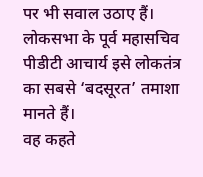पर भी सवाल उठाए हैं। लोकसभा के पूर्व महासचिव पीडीटी आचार्य इसे लोकतंत्र का सबसे ‘बदसूरत’ तमाशा मानते हैं।
वह कहते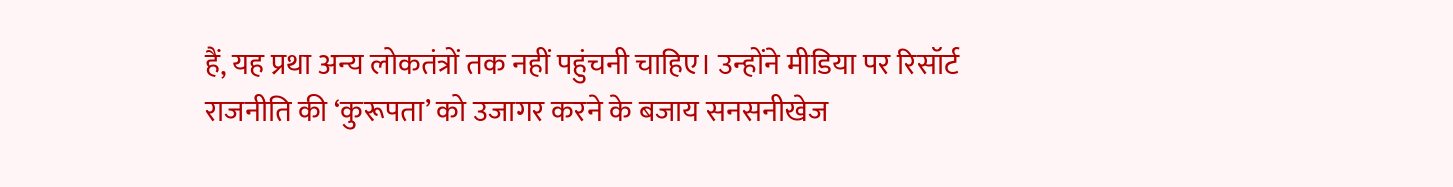हैं, यह प्रथा अन्य लोकतंत्रों तक नहीं पहुंचनी चाहिए। उन्होंने मीडिया पर रिसॉर्ट राजनीति की ‘कुरूपता’ को उजागर करने के बजाय सनसनीखेज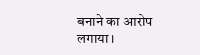बनाने का आरोप लगाया।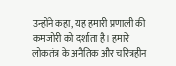उन्होंने कहा, यह हमारी प्रणाली की कमजोरी को दर्शाता है। हमारे लोकतंत्र के अनैतिक और चरित्रहीन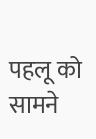पहलू को सामने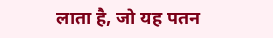लाता है, जो यह पतन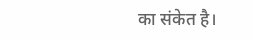का संकेत है।